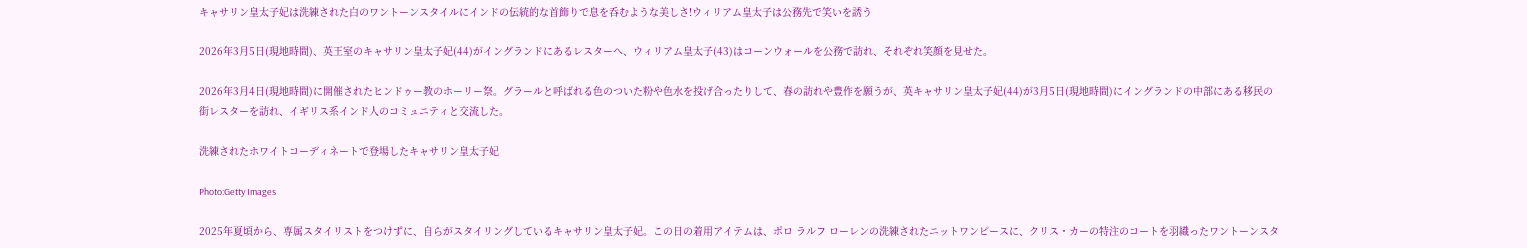キャサリン皇太子妃は洗練された白のワントーンスタイルにインドの伝統的な首飾りで息を呑むような美しさ!ウィリアム皇太子は公務先で笑いを誘う

2026年3月5日(現地時間)、英王室のキャサリン皇太子妃(44)がイングランドにあるレスターへ、ウィリアム皇太子(43)はコーンウォールを公務で訪れ、それぞれ笑顔を見せた。

2026年3月4日(現地時間)に開催されたヒンドゥー教のホーリー祭。グラールと呼ばれる色のついた粉や色水を投げ合ったりして、春の訪れや豊作を願うが、英キャサリン皇太子妃(44)が3月5日(現地時間)にイングランドの中部にある移民の街レスターを訪れ、イギリス系インド人のコミュニティと交流した。

洗練されたホワイトコーディネートで登場したキャサリン皇太子妃

Photo:Getty Images

2025年夏頃から、専属スタイリストをつけずに、自らがスタイリングしているキャサリン皇太子妃。この日の着用アイテムは、ポロ ラルフ ローレンの洗練されたニットワンピースに、クリス・カーの特注のコートを羽織ったワントーンスタ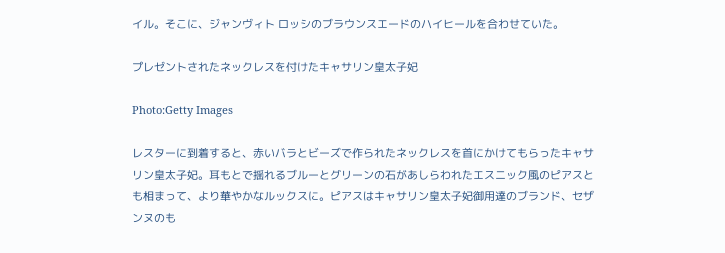イル。そこに、ジャンヴィト ロッシのブラウンスエードのハイヒールを合わせていた。

プレゼントされたネックレスを付けたキャサリン皇太子妃

Photo:Getty Images

レスターに到着すると、赤いバラとビーズで作られたネックレスを首にかけてもらったキャサリン皇太子妃。耳もとで揺れるブルーとグリーンの石があしらわれたエスニック風のピアスとも相まって、より華やかなルックスに。ピアスはキャサリン皇太子妃御用達のブランド、セザンヌのも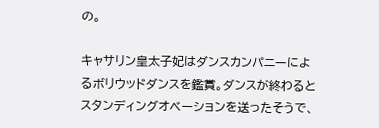の。

キャサリン皇太子妃はダンスカンパニーによるボリウッドダンスを鑑賞。ダンスが終わるとスタンディングオベーションを送ったそうで、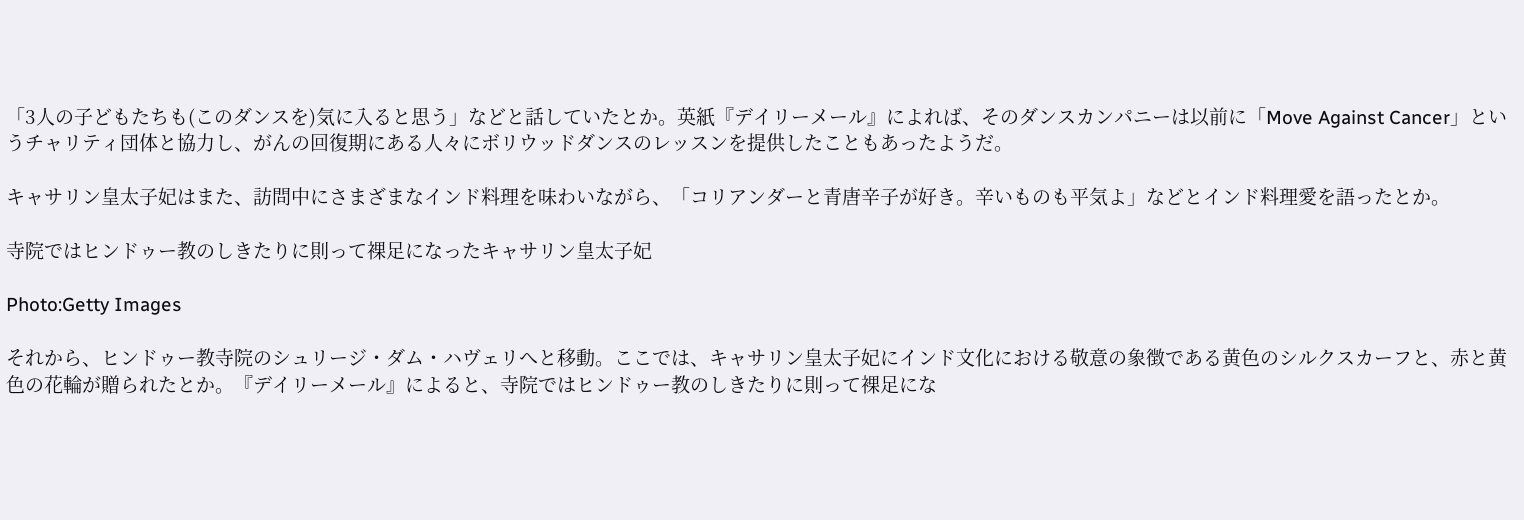「3人の子どもたちも(このダンスを)気に入ると思う」などと話していたとか。英紙『デイリーメール』によれば、そのダンスカンパニーは以前に「Move Against Cancer」というチャリティ団体と協力し、がんの回復期にある人々にボリウッドダンスのレッスンを提供したこともあったようだ。

キャサリン皇太子妃はまた、訪問中にさまざまなインド料理を味わいながら、「コリアンダーと青唐辛子が好き。辛いものも平気よ」などとインド料理愛を語ったとか。

寺院ではヒンドゥー教のしきたりに則って裸足になったキャサリン皇太子妃

Photo:Getty Images

それから、ヒンドゥー教寺院のシュリージ・ダム・ハヴェリへと移動。ここでは、キャサリン皇太子妃にインド文化における敬意の象徴である黄色のシルクスカーフと、赤と黄色の花輪が贈られたとか。『デイリーメール』によると、寺院ではヒンドゥー教のしきたりに則って裸足にな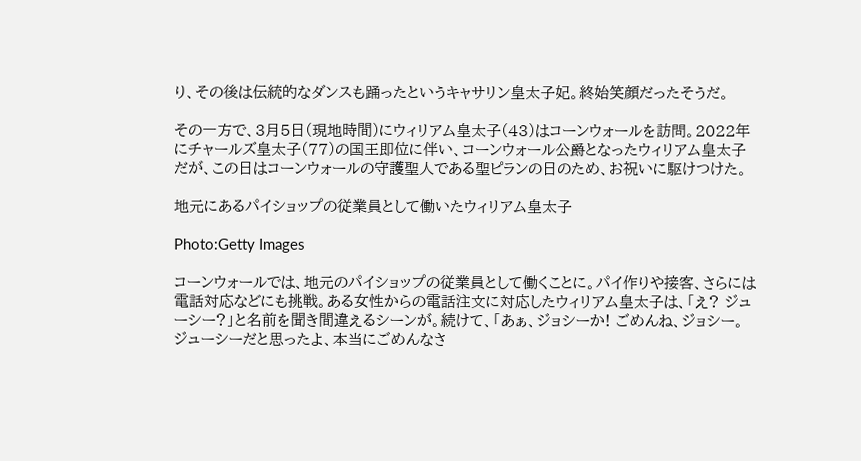り、その後は伝統的なダンスも踊ったというキャサリン皇太子妃。終始笑顔だったそうだ。

その一方で、3月5日(現地時間)にウィリアム皇太子(43)はコーンウォールを訪問。2022年にチャールズ皇太子(77)の国王即位に伴い、コーンウォール公爵となったウィリアム皇太子だが、この日はコーンウォールの守護聖人である聖ピランの日のため、お祝いに駆けつけた。

地元にあるパイショップの従業員として働いたウィリアム皇太子

Photo:Getty Images

コーンウォールでは、地元のパイショップの従業員として働くことに。パイ作りや接客、さらには電話対応などにも挑戦。ある女性からの電話注文に対応したウィリアム皇太子は、「え? ジューシー?」と名前を聞き間違えるシーンが。続けて、「あぁ、ジョシーか! ごめんね、ジョシー。ジューシーだと思ったよ、本当にごめんなさ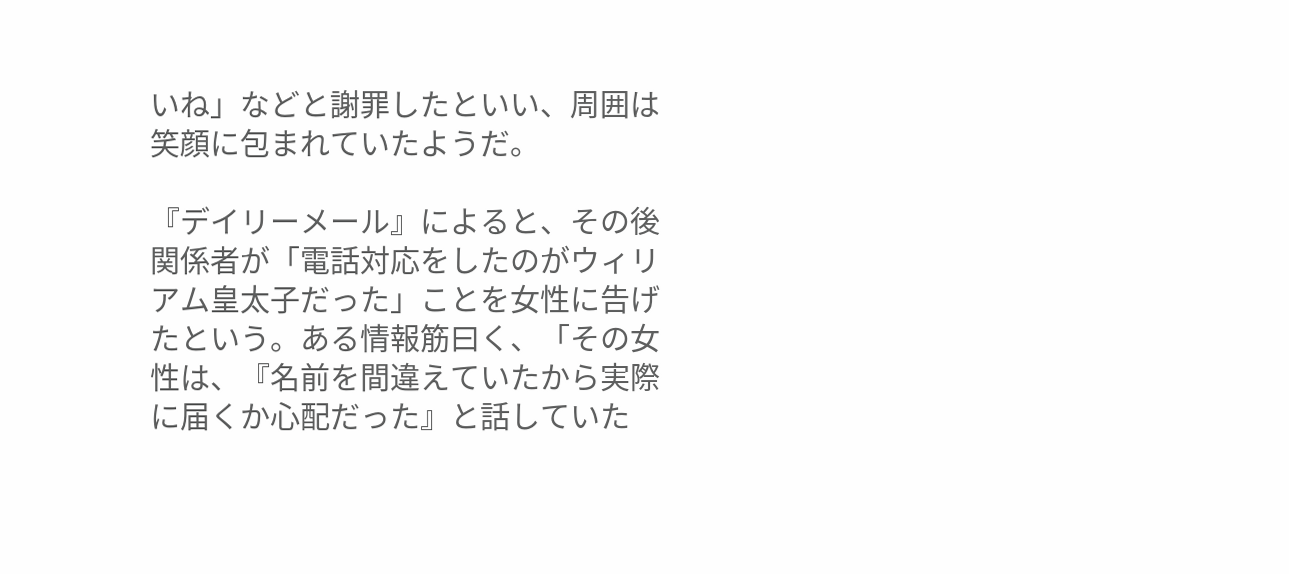いね」などと謝罪したといい、周囲は笑顔に包まれていたようだ。

『デイリーメール』によると、その後関係者が「電話対応をしたのがウィリアム皇太子だった」ことを女性に告げたという。ある情報筋曰く、「その女性は、『名前を間違えていたから実際に届くか心配だった』と話していた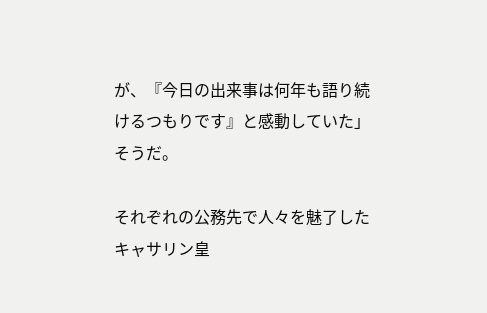が、『今日の出来事は何年も語り続けるつもりです』と感動していた」そうだ。

それぞれの公務先で人々を魅了したキャサリン皇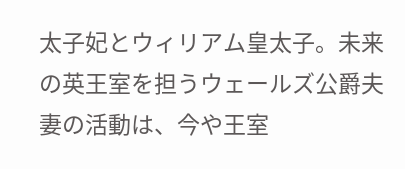太子妃とウィリアム皇太子。未来の英王室を担うウェールズ公爵夫妻の活動は、今や王室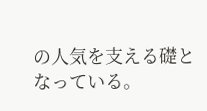の人気を支える礎となっている。